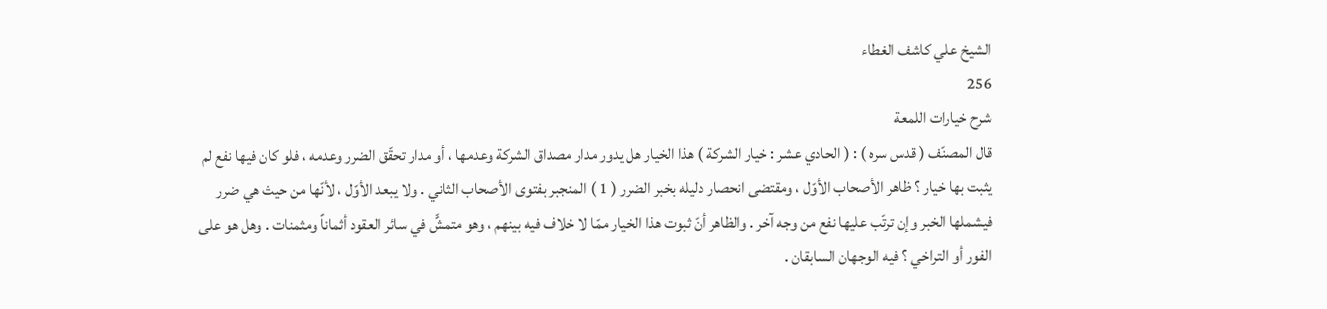الشيخ علي كاشف الغطاء
256
شرح خيارات اللمعة
قال المصنّف ( قدس سره ) : ( الحادي عشر : خيار الشركة ) هذا الخيار هل يدور مدار مصداق الشركة وعدمها ، أو مدار تحقّق الضرر وعدمه ، فلو كان فيها نفع لم يثبت بها خيار ؟ ظاهر الأصحاب الأوّل ، ومقتضى انحصار دليله بخبر الضرر ( 1 ) المنجبر بفتوى الأصحاب الثاني . ولا يبعد الأوّل ، لأنّها من حيث هي ضرر فيشملها الخبر وإن ترتّب عليها نفع من وجه آخر . والظاهر أنّ ثبوت هذا الخيار ممّا لا خلاف فيه بينهم ، وهو متمشٍّ في سائر العقود أثماناً ومثمنات . وهل هو على الفور أو التراخي ؟ فيه الوجهان السابقان .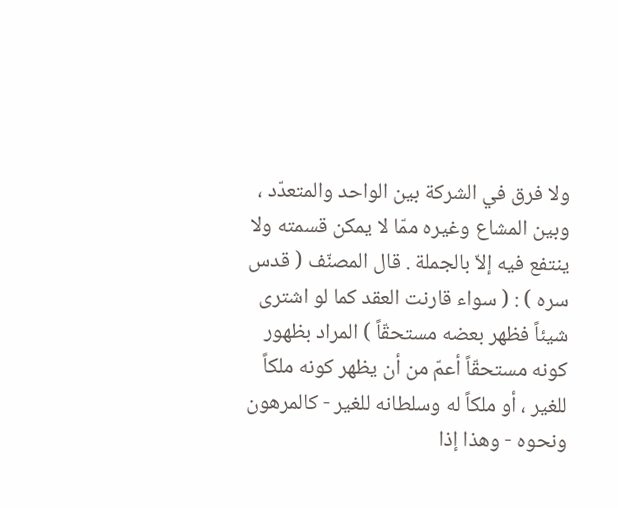ولا فرق في الشركة بين الواحد والمتعدّد ، وبين المشاع وغيره ممّا لا يمكن قسمته ولا ينتفع فيه إلاّ بالجملة . قال المصنّف ( قدس سره ) : ( سواء قارنت العقد كما لو اشترى شيئاً فظهر بعضه مستحقّاً ) المراد بظهور كونه مستحقّاً أعمّ من أن يظهر كونه ملكاً للغير ، أو ملكاً له وسلطانه للغير - كالمرهون ونحوه - وهذا إذا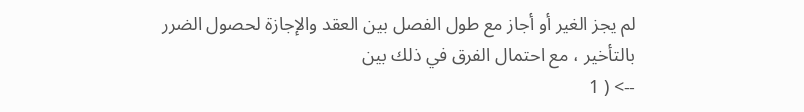لم يجز الغير أو أجاز مع طول الفصل بين العقد والإجازة لحصول الضرر بالتأخير ، مع احتمال الفرق في ذلك بين
--> ( 1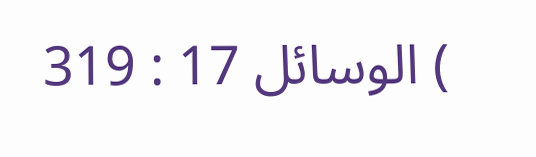) الوسائل 17 : 319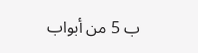ب 5 من أبواب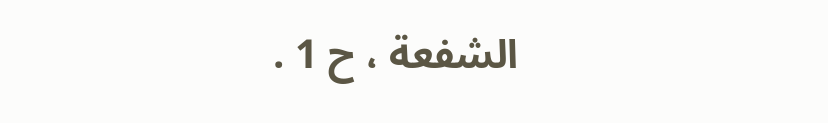الشفعة ، ح 1 .